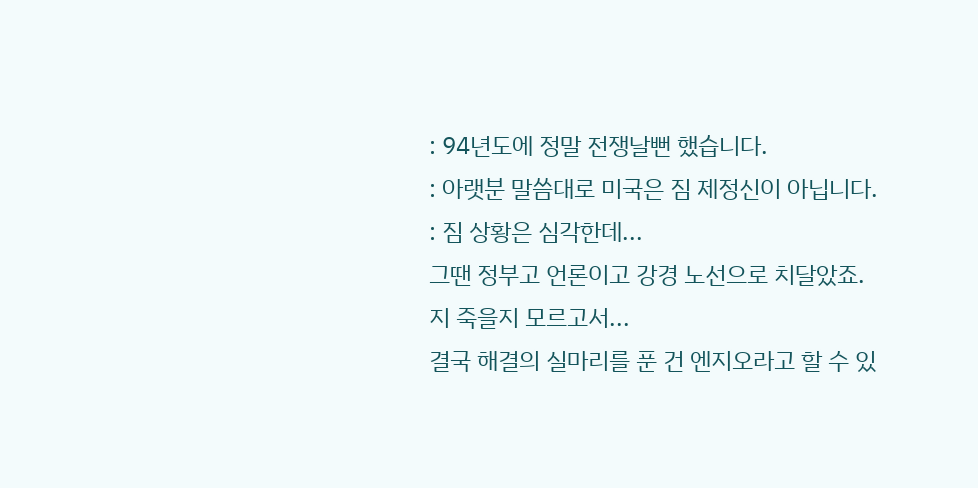: 94년도에 정말 전쟁날뻔 했습니다.
: 아랫분 말씀대로 미국은 짐 제정신이 아닙니다.
: 짐 상황은 심각한데...
그땐 정부고 언론이고 강경 노선으로 치달았죠.
지 죽을지 모르고서...
결국 해결의 실마리를 푼 건 엔지오라고 할 수 있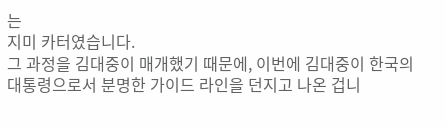는
지미 카터였습니다.
그 과정을 김대중이 매개했기 때문에, 이번에 김대중이 한국의
대통령으로서 분명한 가이드 라인을 던지고 나온 겁니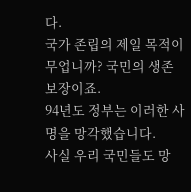다.
국가 존립의 제일 목적이 무업니까? 국민의 생존 보장이죠.
94년도 정부는 이러한 사명을 망각했습니다.
사실 우리 국민들도 망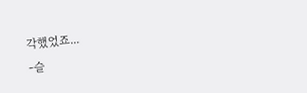각했었죠...
-슬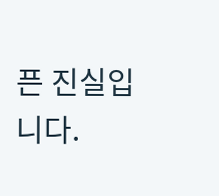픈 진실입니다.